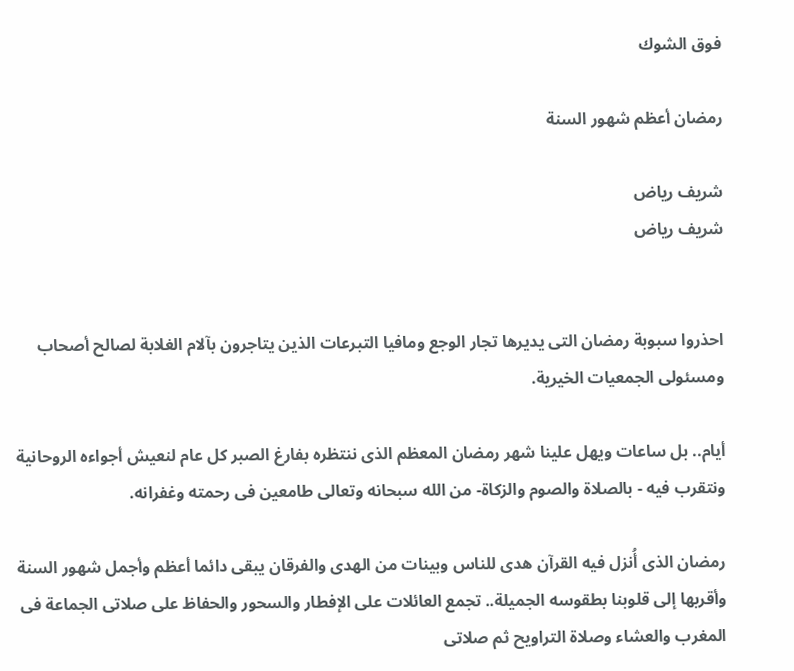فوق الشوك

رمضان أعظم شهور السنة

شريف رياض
شريف رياض


احذروا سبوبة رمضان التى يديرها تجار الوجع ومافيا التبرعات الذين يتاجرون بآلام الغلابة لصالح أصحاب ومسئولى الجمعيات الخيرية.

أيام.. بل ساعات ويهل علينا شهر رمضان المعظم الذى ننتظره بفارغ الصبر كل عام لنعيش أجواءه الروحانية ونتقرب فيه - بالصلاة والصوم والزكاة- من الله سبحانه وتعالى طامعين فى رحمته وغفرانه.

رمضان الذى أُنزل فيه القرآن هدى للناس وبينات من الهدى والفرقان يبقى دائما أعظم وأجمل شهور السنة وأقربها إلى قلوبنا بطقوسه الجميلة.. تجمع العائلات على الإفطار والسحور والحفاظ على صلاتى الجماعة فى المغرب والعشاء وصلاة التراويح ثم صلاتى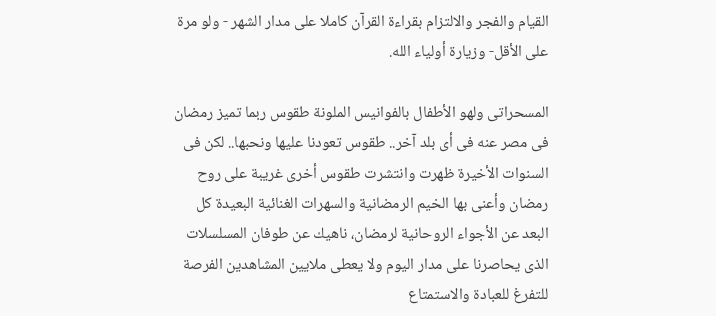القيام والفجر والالتزام بقراءة القرآن كاملا على مدار الشهر - ولو مرة على الأقل- وزيارة أولياء الله.

المسحراتى ولهو الأطفال بالفوانيس الملونة طقوس ربما تميز رمضان فى مصر عنه فى أى بلد آخر.. طقوس تعودنا عليها ونحبها.. لكن فى السنوات الأخيرة ظهرت وانتشرت طقوس أخرى غريبة على روح رمضان وأعنى بها الخيم الرمضانية والسهرات الغنائية البعيدة كل البعد عن الأجواء الروحانية لرمضان، ناهيك عن طوفان المسلسلات الذى يحاصرنا على مدار اليوم ولا يعطى ملايين المشاهدين الفرصة للتفرغ للعبادة والاستمتاع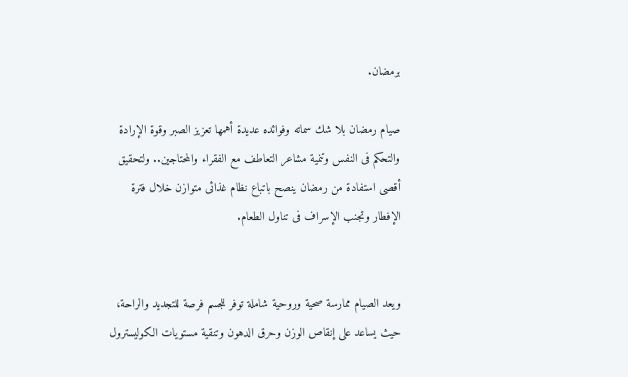برمضان.

صيام رمضان بلا شك سماته وفوائده عديدة أهمها تعزيز الصبر وقوة الإرادة والتحكم فى النفس وتنمية مشاعر التعاطف مع الفقراء والمحتاجين.. ولتحقيق أقصى استفادة من رمضان ينصح باتباع نظام غذائى متوازن خلال فترة الإفطار وتجنب الإسراف فى تناول الطعام.


ويعد الصيام ممارسة صحية وروحية شاملة توفر للجسم فرصة للتجديد والراحة، حيث يساعد على إنقاص الوزن وحرق الدهون وتنقية مستويات الكوليسترول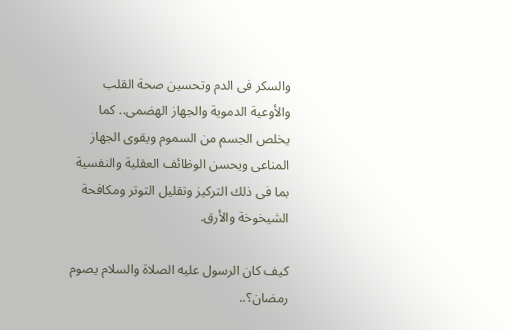والسكر فى الدم وتحسين صحة القلب والأوعية الدموية والجهاز الهضمى.. كما يخلص الجسم من السموم ويقوى الجهاز المناعى ويحسن الوظائف العقلية والنفسية بما فى ذلك التركيز وتقليل التوتر ومكافحة الشيخوخة والأرق.

كيف كان الرسول عليه الصلاة والسلام يصوم رمضان؟..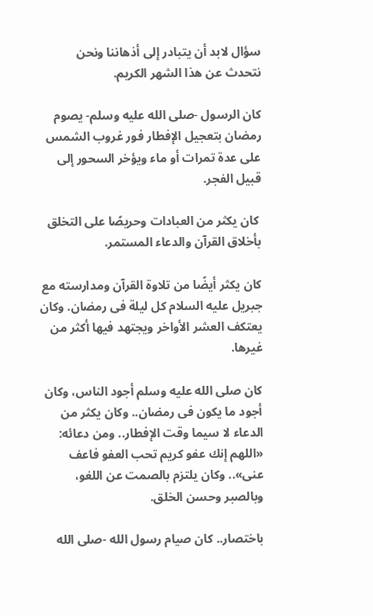سؤال لابد أن يتبادر إلى أذهاننا ونحن نتحدث عن هذا الشهر الكريم.

كان الرسول -صلى الله عليه وسلم- يصوم رمضان بتعجيل الإفطار فور غروب الشمس على عدة تمرات أو ماء ويؤخر السحور إلى قبيل الفجر.

 كان يكثر من العبادات وحريصًا على التخلق بأخلاق القرآن والدعاء المستمر.

كان يكثر أيضًا من تلاوة القرآن ومدارسته مع جبريل عليه السلام كل ليلة فى رمضان. وكان يعتكف العشر الأواخر ويجتهد فيها أكثر من غيرها.

كان صلى الله عليه وسلم أجود الناس، وكان أجود ما يكون فى رمضان.. وكان يكثر من  الدعاء لا سيما وقت الإفطار.. ومن دعائه: «اللهم إنك عفو كريم تحب العفو فاعف عنى».. وكان يلتزم بالصمت عن اللغو، وبالصبر وحسن الخلق.

باختصار.. كان صيام رسول الله -صلى الله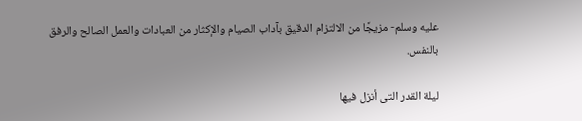عليه وسلم- مزيجًا من الالتزام الدقيق بآداب الصيام والإكثار من العبادات والعمل الصالح والرفق بالنفس.

ليلة القدر التى أنزل فيها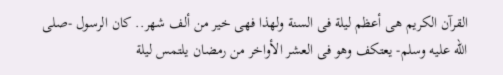القرآن الكريم هى أعظم ليلة فى السنة ولهذا فهى خير من ألف شهر.. كان الرسول -صلى الله عليه وسلم- يعتكف وهو فى العشر الأواخر من رمضان يلتمس ليلة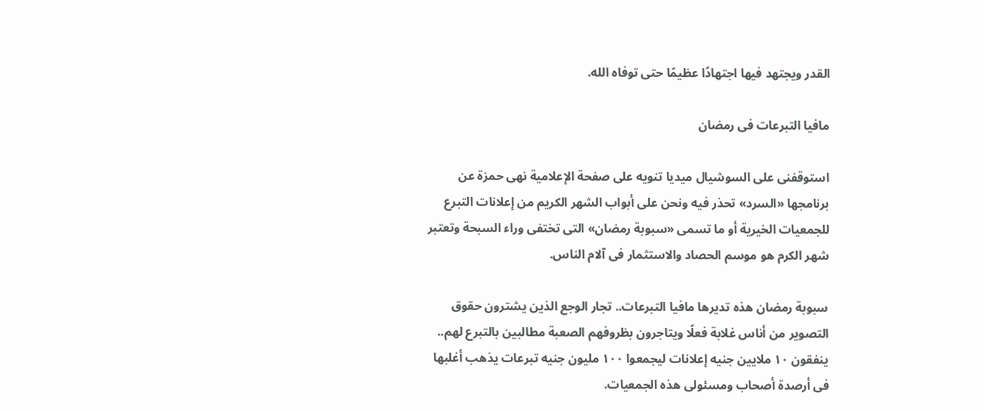القدر ويجتهد فيها اجتهادًا عظيمًا حتى توفاه الله.

مافيا التبرعات فى رمضان

استوقفنى على السوشيال ميديا تنويه على صفحة الإعلامية نهى حمزة عن برنامجها «السرد» تحذر فيه ونحن على أبواب الشهر الكريم من إعلانات التبرع للجمعيات الخيرية أو ما تسمى «سبوبة رمضان» التى تختفى وراء السبحة وتعتبر شهر الكرم هو موسم الحصاد والاستثمار فى آلام الناس.

سبوبة رمضان هذه تديرها مافيا التبرعات.. تجار الوجع الذين يشترون حقوق التصوير من أناس غلابة فعلًا ويتاجرون بظروفهم الصعبة مطالبين بالتبرع لهم.. ينفقون ١٠ ملايين جنيه إعلانات ليجمعوا ١٠٠ مليون جنيه تبرعات يذهب أغلبها فى أرصدة أصحاب ومسئولى هذه الجمعيات.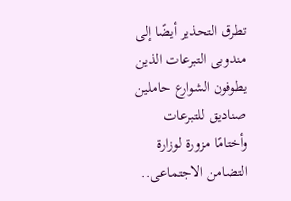تطرق التحذير أيضًا إلى مندوبى التبرعات الذين يطوفون الشوارع حاملين صناديق للتبرعات وأختامًا مزورة لوزارة التضامن الاجتماعى..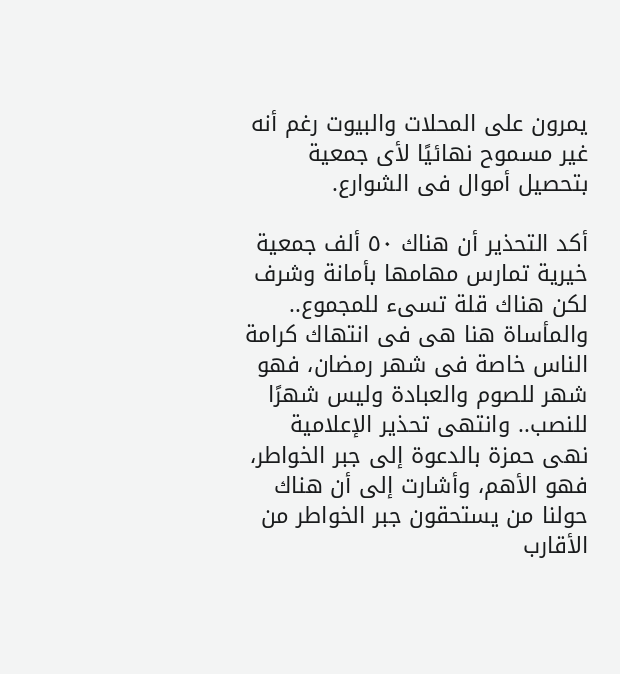يمرون على المحلات والبيوت رغم أنه غير مسموح نهائيًا لأى جمعية بتحصيل أموال فى الشوارع.

أكد التحذير أن هناك ٥٠ ألف جمعية خيرية تمارس مهامها بأمانة وشرف لكن هناك قلة تسىء للمجموع.. والمأساة هنا هى فى انتهاك كرامة الناس خاصة فى شهر رمضان، فهو شهر للصوم والعبادة وليس شهرًا للنصب.. وانتهى تحذير الإعلامية نهى حمزة بالدعوة إلى جبر الخواطر، فهو الأهم، وأشارت إلى أن هناك حولنا من يستحقون جبر الخواطر من الأقارب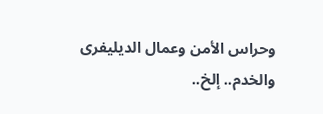وحراس الأمن وعمال الديليفرى والخدم.. إلخ..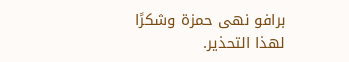برافو نهى حمزة وشكرًا لهذا التحذير.